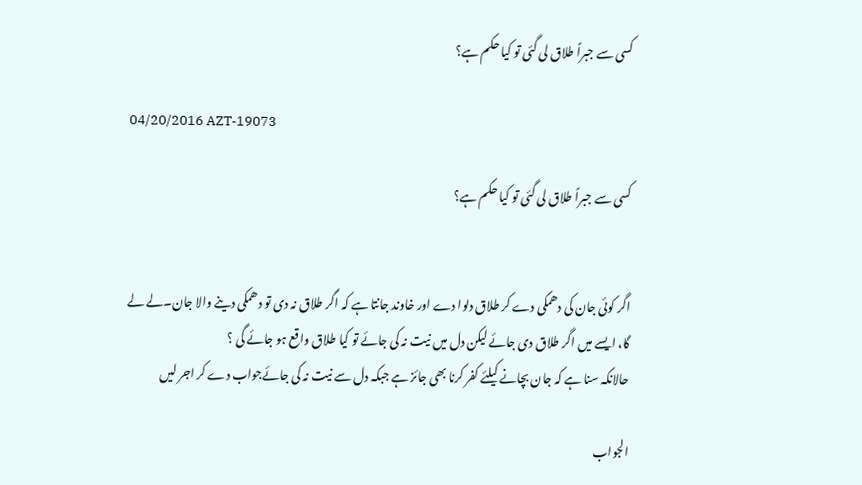کسی سے جبراً طلاق لی گئی تو کیا حکم ہے؟

04/20/2016 AZT-19073

کسی سے جبراً طلاق لی گئی تو کیا حکم ہے؟


اگر کوئی جان کی دھمکی دے کر طلاق دلوا دے اور خاوند جانتا ہے کہ اگر طلاق نہ دی تو دھمکی دینے والا جان۔لے لے گا، ایسے میں اگر طلاق دی جائے لیکن دل میں نیت نہ کی جائے تو کیا طلاق واقع ہو جائے گی ؟
حالانکہ سنا ہے کہ جان بچانے کیلئے کفر کرنا بھی جائز ہے جبکہ دل سے نیت نہ کی جائےجواب دے کر اجر لیں

الجواب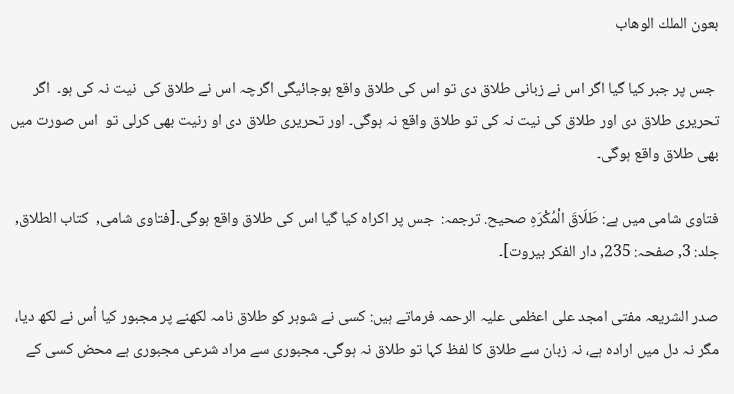بعون الملك الوهاب

 جس پر جبر کیا گیا اگر اس نے زبانی طلاق دی تو اس کی طلاق واقع ہوجائیگی اگرچہ اس نے طلاق کی  نیت نہ کی ہو۔  اگر تحریری طلاق دی اور طلاق کی نیت نہ کی تو طلاق واقع نہ ہوگی۔ اور تحریری طلاق دی او رنیت بھی کرلی تو  اس صورت میں بھی طلاق واقع ہوگی۔

فتاوی شامی میں ہے: طَلَاقَ الْمُكْرَهِ صحیح. ترجمہ:  جس پر اکراہ کیا گیا اس کی طلاق واقع ہوگی۔[فتاوی شامی,  كتاب الطلاق, جلد: 3, صفحہ: 235, دار الفكر بيروت]۔

صدر الشریعہ مفتی امجد علی اعظمی علیہ الرحمہ فرماتے ہیں: کسی نے شوہر کو طلاق نامہ لکھنے پر مجبور کیا اُس نے لکھ دیا، مگر نہ دل میں ارادہ ہے، نہ زبان سے طلاق کا لفظ کہا تو طلاق نہ ہوگی۔ مجبوری سے مراد شرعی مجبوری ہے محض کسی کے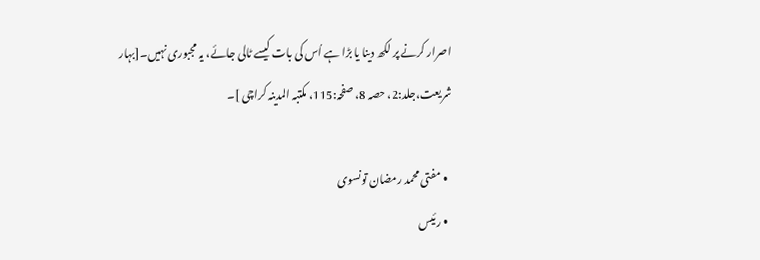اصرار کرنے پر لکھ دینا یا بڑا ہے اُس کی بات کیسے ٹالی جائے، یہ مجبوری نہیں۔[بہار شریعت،جلد:2، حصہ 8، صفحہ:115، مکتبہ المدينہ کراچی ]۔

  • مفتی محمد رمضان تونسوی
  • رئیس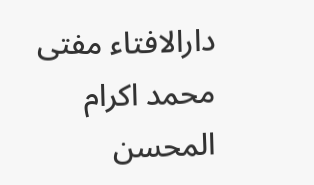دارالافتاء مفتی محمد اکرام المحسن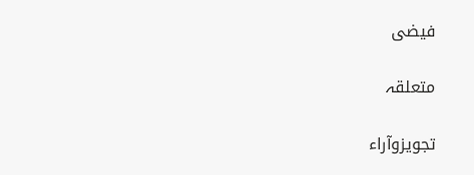فیضی

متعلقہ

تجویزوآراء